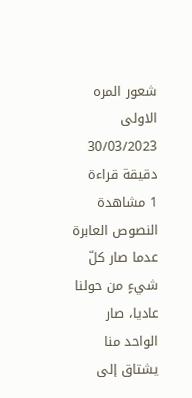شعور المره الاولى
30/03/2023
دقيقة قراءة
1 مشاهدة
النصوص العابرة
عدما صار كلّ شيءٍ من حولنا عاديا، صار الواحد منا يشتاق إلى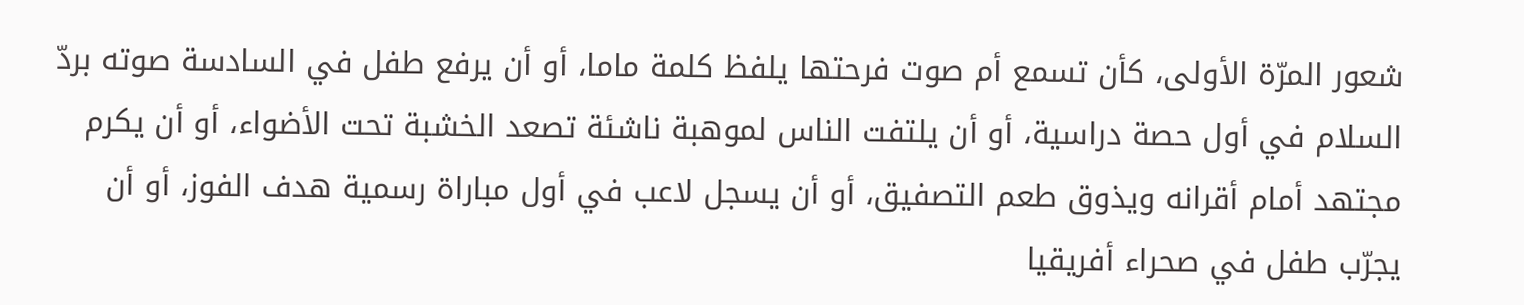شعور المرّة الأولى، كأن تسمع أم صوت فرحتها يلفظ كلمة ماما، أو أن يرفع طفل في السادسة صوته بردّ السلام في أول حصة دراسية، أو أن يلتفت الناس لموهبة ناشئة تصعد الخشبة تحت الأضواء، أو أن يكرم مجتهد أمام أقرانه ويذوق طعم التصفيق، أو أن يسجل لاعب في أول مباراة رسمية هدف الفوز، أو أن يجرّب طفل في صحراء أفريقيا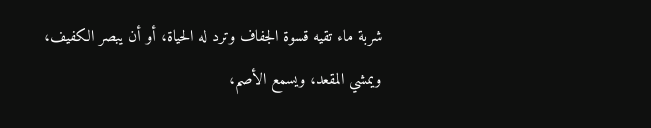شربة ماء تقيه قسوة الجفاف وترد له الحياة، أو أن يبصر الكفيف، ويمشي المقعد، ويسمع الأصم،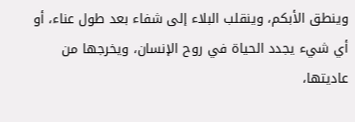وينطق الأبكم، وينقلب البلاء إلى شفاء بعد طول عناء، أو أي شيء يجدد الحياة في روح الإنسان، ويخرجها من عاديتها،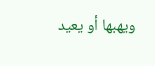ويهبها أو يعيد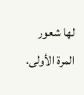لها شعور المرة الأولى.